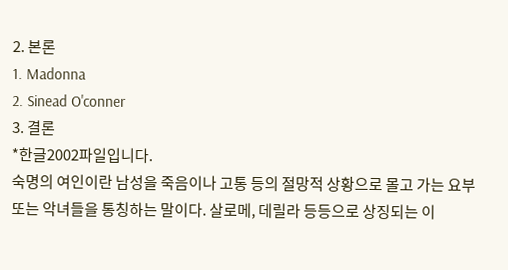2. 본론
1. Madonna
2. Sinead O'conner
3. 결론
*한글2002파일입니다.
숙명의 여인이란 남성을 죽음이나 고통 등의 절망적 상황으로 몰고 가는 요부 또는 악녀들을 통칭하는 말이다. 살로메, 데릴라 등등으로 상징되는 이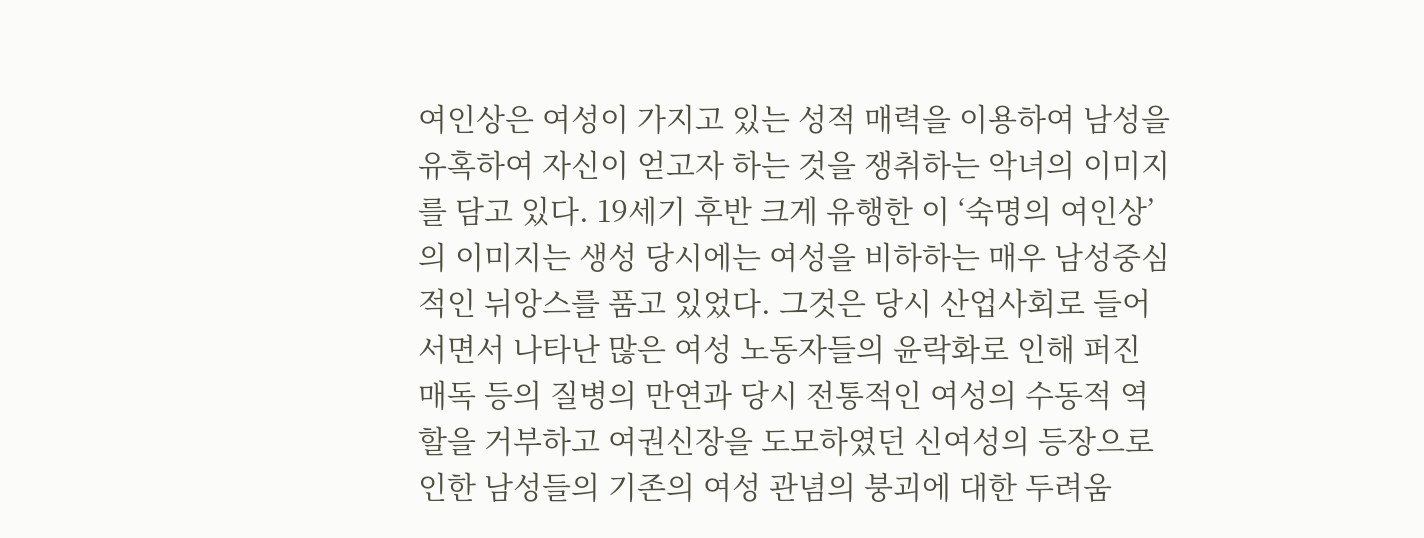여인상은 여성이 가지고 있는 성적 매력을 이용하여 남성을 유혹하여 자신이 얻고자 하는 것을 쟁취하는 악녀의 이미지를 담고 있다. 19세기 후반 크게 유행한 이 ‘숙명의 여인상’의 이미지는 생성 당시에는 여성을 비하하는 매우 남성중심적인 뉘앙스를 품고 있었다. 그것은 당시 산업사회로 들어서면서 나타난 많은 여성 노동자들의 윤락화로 인해 퍼진 매독 등의 질병의 만연과 당시 전통적인 여성의 수동적 역할을 거부하고 여권신장을 도모하였던 신여성의 등장으로 인한 남성들의 기존의 여성 관념의 붕괴에 대한 두려움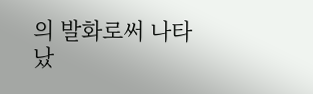의 발화로써 나타났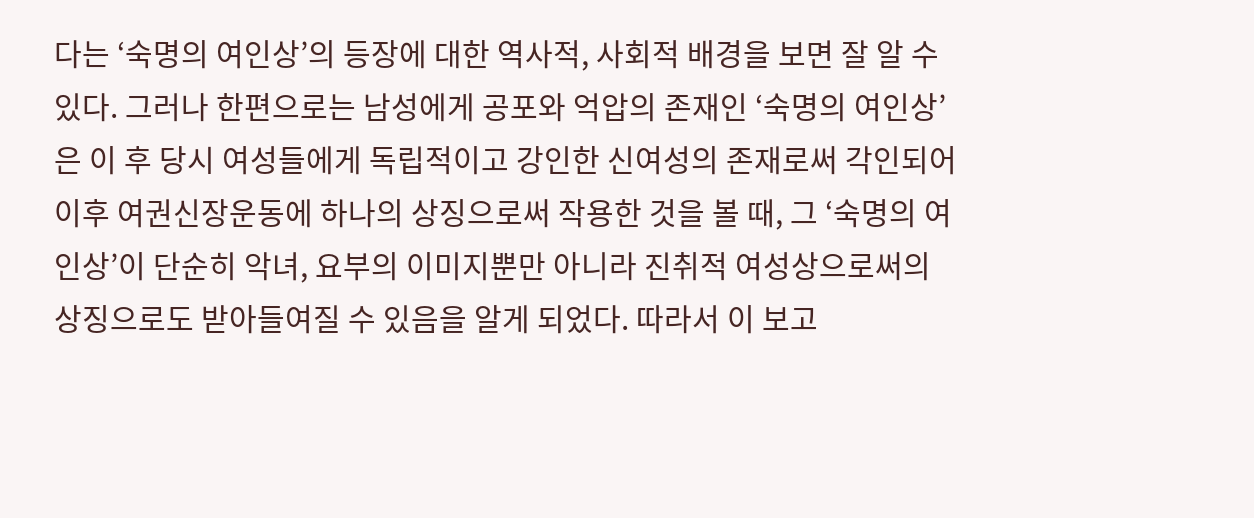다는 ‘숙명의 여인상’의 등장에 대한 역사적, 사회적 배경을 보면 잘 알 수 있다. 그러나 한편으로는 남성에게 공포와 억압의 존재인 ‘숙명의 여인상’은 이 후 당시 여성들에게 독립적이고 강인한 신여성의 존재로써 각인되어 이후 여권신장운동에 하나의 상징으로써 작용한 것을 볼 때, 그 ‘숙명의 여인상’이 단순히 악녀, 요부의 이미지뿐만 아니라 진취적 여성상으로써의 상징으로도 받아들여질 수 있음을 알게 되었다. 따라서 이 보고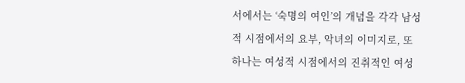서에서는 ‘숙명의 여인’의 개념을 각각 남성적 시점에서의 요부, 악녀의 이미지로, 또 하나는 여성적 시점에서의 진취적인 여성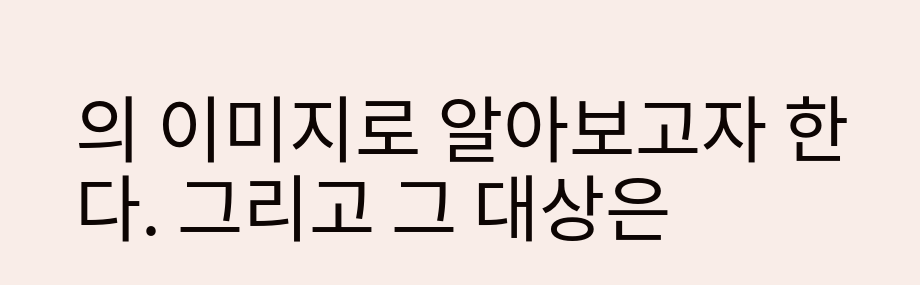의 이미지로 알아보고자 한다. 그리고 그 대상은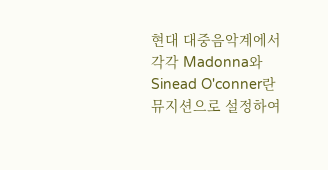현대 대중음악계에서 각각 Madonna와 Sinead O'conner란 뮤지션으로 설정하여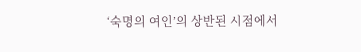‘숙명의 여인’의 상반된 시점에서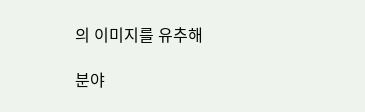의 이미지를 유추해

분야